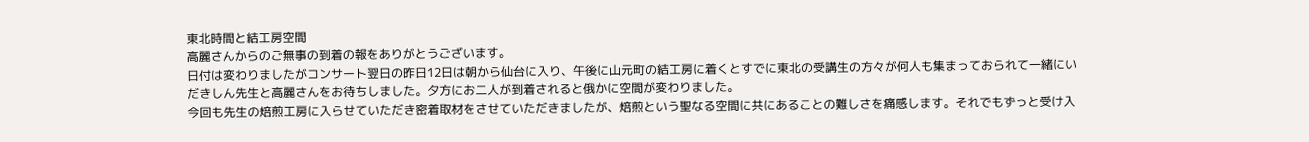東北時間と結工房空間
高麗さんからのご無事の到着の報をありがとうございます。
日付は変わりましたがコンサート翌日の昨日12日は朝から仙台に入り、午後に山元町の結工房に着くとすでに東北の受講生の方々が何人も集まっておられて一緒にいだきしん先生と高麗さんをお待ちしました。夕方にお二人が到着されると俄かに空間が変わりました。
今回も先生の焙煎工房に入らせていただき密着取材をさせていただきましたが、焙煎という聖なる空間に共にあることの難しさを痛感します。それでもずっと受け入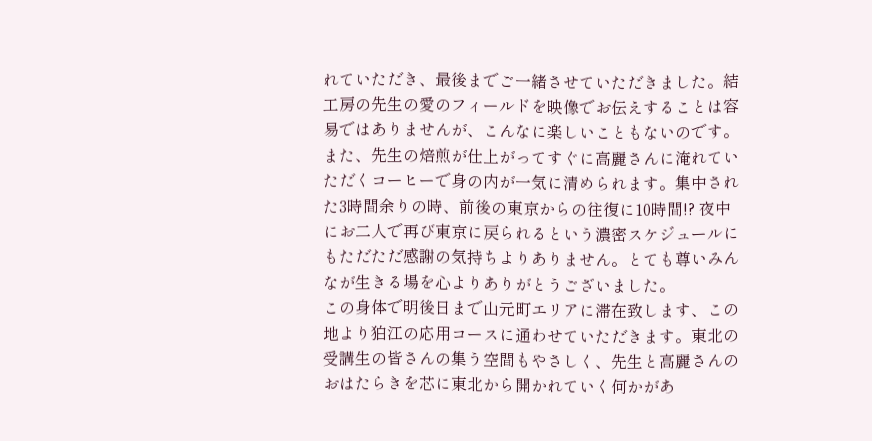れていただき、最後までご一緒させていただきました。結工房の先生の愛のフィールドを映像でお伝えすることは容易ではありませんが、こんなに楽しいこともないのです。また、先生の焙煎が仕上がってすぐに高麗さんに淹れていただくコーヒーで身の内が一気に清められます。集中された3時間余りの時、前後の東京からの往復に10時間!? 夜中にお二人で再び東京に戻られるという濃密スケジュールにもただただ感謝の気持ちよりありません。とても尊いみんなが生きる場を心よりありがとうございました。
この身体で明後日まで山元町エリアに滞在致します、この地より狛江の応用コースに通わせていただきます。東北の受講生の皆さんの集う空間もやさしく、先生と高麗さんのおはたらきを芯に東北から開かれていく何かがあ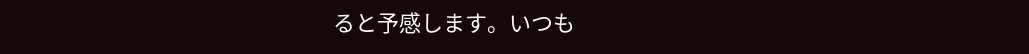ると予感します。いつも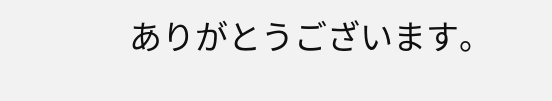ありがとうございます。